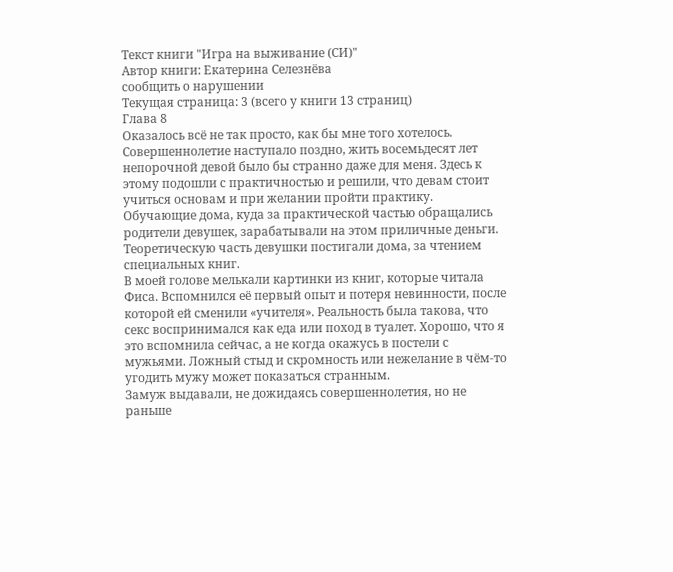Текст книги "Игра на выживание (СИ)"
Автор книги: Екатерина Селезнёва
сообщить о нарушении
Текущая страница: 3 (всего у книги 13 страниц)
Глава 8
Оказалось всё не так просто, как бы мне того хотелось. Совершеннолетие наступало поздно, жить восемьдесят лет непорочной девой было бы странно даже для меня. Здесь к этому подошли с практичностью и решили, что девам стоит учиться основам и при желании пройти практику. Обучающие дома, куда за практической частью обращались родители девушек, зарабатывали на этом приличные деньги. Теоретическую часть девушки постигали дома, за чтением специальных книг.
В моей голове мелькали картинки из книг, которые читала Фиса. Вспомнился её первый опыт и потеря невинности, после которой ей сменили «учителя». Реальность была такова, что секс воспринимался как еда или поход в туалет. Хорошо, что я это вспомнила сейчас, а не когда окажусь в постели с мужьями. Ложный стыд и скромность или нежелание в чём-то угодить мужу может показаться странным.
Замуж выдавали, не дожидаясь совершеннолетия, но не раньше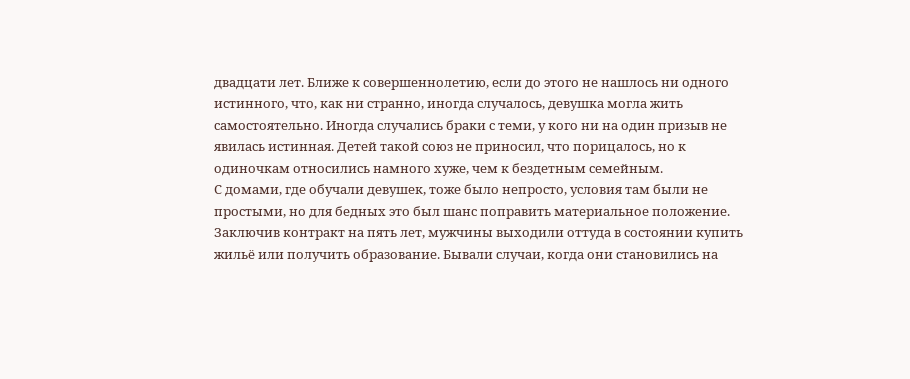двадцати лет. Ближе к совершеннолетию, если до этого не нашлось ни одного истинного, что, как ни странно, иногда случалось, девушка могла жить самостоятельно. Иногда случались браки с теми, у кого ни на один призыв не явилась истинная. Детей такой союз не приносил, что порицалось, но к одиночкам относились намного хуже, чем к бездетным семейным.
С домами, где обучали девушек, тоже было непросто, условия там были не простыми, но для бедных это был шанс поправить материальное положение. Заключив контракт на пять лет, мужчины выходили оттуда в состоянии купить жильё или получить образование. Бывали случаи, когда они становились на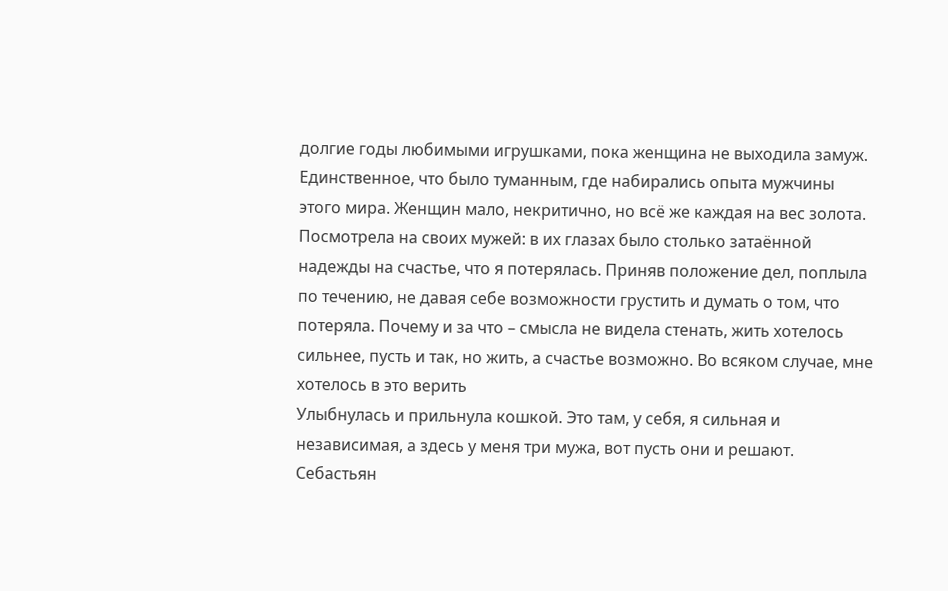долгие годы любимыми игрушками, пока женщина не выходила замуж.
Единственное, что было туманным, где набирались опыта мужчины этого мира. Женщин мало, некритично, но всё же каждая на вес золота.
Посмотрела на своих мужей: в их глазах было столько затаённой надежды на счастье, что я потерялась. Приняв положение дел, поплыла по течению, не давая себе возможности грустить и думать о том, что потеряла. Почему и за что – смысла не видела стенать, жить хотелось сильнее, пусть и так, но жить, а счастье возможно. Во всяком случае, мне хотелось в это верить
Улыбнулась и прильнула кошкой. Это там, у себя, я сильная и независимая, а здесь у меня три мужа, вот пусть они и решают.
Себастьян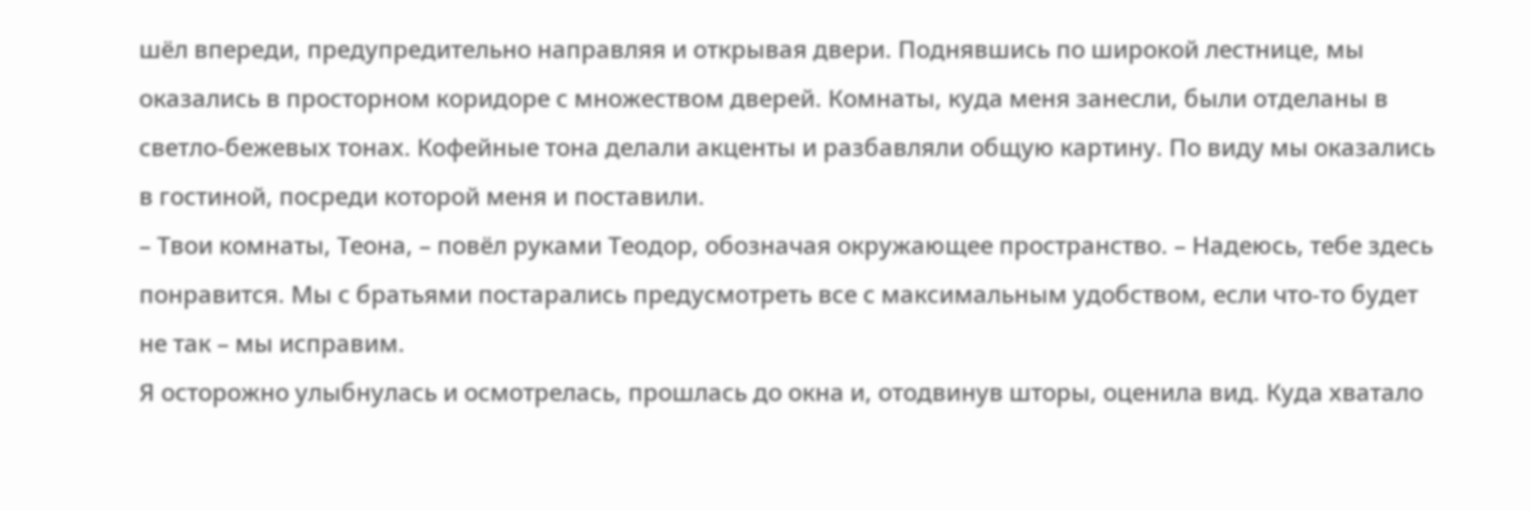шёл впереди, предупредительно направляя и открывая двери. Поднявшись по широкой лестнице, мы оказались в просторном коридоре с множеством дверей. Комнаты, куда меня занесли, были отделаны в светло-бежевых тонах. Кофейные тона делали акценты и разбавляли общую картину. По виду мы оказались в гостиной, посреди которой меня и поставили.
– Твои комнаты, Теона, – повёл руками Теодор, обозначая окружающее пространство. – Надеюсь, тебе здесь понравится. Мы с братьями постарались предусмотреть все с максимальным удобством, если что-то будет не так – мы исправим.
Я осторожно улыбнулась и осмотрелась, прошлась до окна и, отодвинув шторы, оценила вид. Куда хватало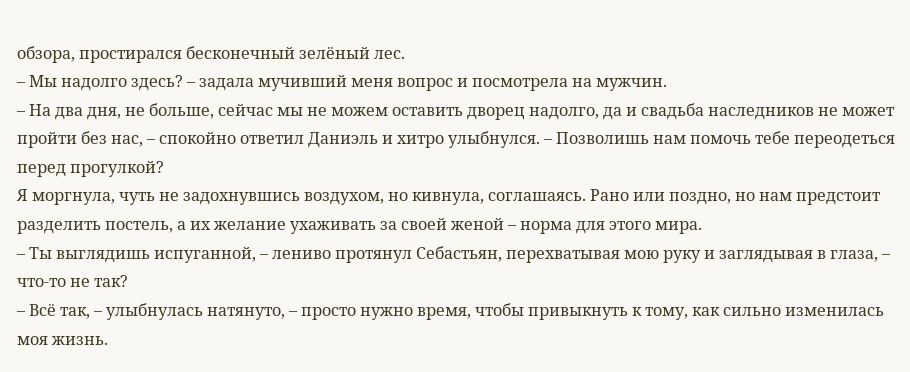обзора, простирался бесконечный зелёный лес.
– Мы надолго здесь? – задала мучивший меня вопрос и посмотрела на мужчин.
– На два дня, не больше, сейчас мы не можем оставить дворец надолго, да и свадьба наследников не может пройти без нас, – спокойно ответил Даниэль и хитро улыбнулся. – Позволишь нам помочь тебе переодеться перед прогулкой?
Я моргнула, чуть не задохнувшись воздухом, но кивнула, соглашаясь. Рано или поздно, но нам предстоит разделить постель, а их желание ухаживать за своей женой – норма для этого мира.
– Ты выглядишь испуганной, – лениво протянул Себастьян, перехватывая мою руку и заглядывая в глаза, – что-то не так?
– Всё так, – улыбнулась натянуто, – просто нужно время, чтобы привыкнуть к тому, как сильно изменилась моя жизнь.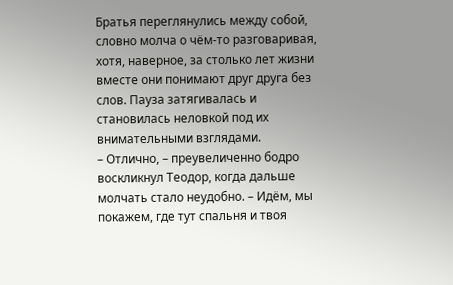Братья переглянулись между собой, словно молча о чём-то разговаривая, хотя, наверное, за столько лет жизни вместе они понимают друг друга без слов. Пауза затягивалась и становилась неловкой под их внимательными взглядами.
– Отлично, – преувеличенно бодро воскликнул Теодор, когда дальше молчать стало неудобно. – Идём, мы покажем, где тут спальня и твоя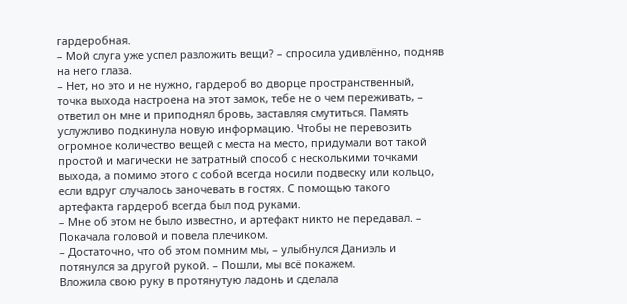гардеробная.
– Мой слуга уже успел разложить вещи? – спросила удивлённо, подняв на него глаза.
– Нет, но это и не нужно, гардероб во дворце пространственный, точка выхода настроена на этот замок, тебе не о чем переживать, – ответил он мне и приподнял бровь, заставляя смутиться. Память услужливо подкинула новую информацию. Чтобы не перевозить огромное количество вещей с места на место, придумали вот такой простой и магически не затратный способ с несколькими точками выхода, а помимо этого с собой всегда носили подвеску или кольцо, если вдруг случалось заночевать в гостях. С помощью такого артефакта гардероб всегда был под руками.
– Мне об этом не было известно, и артефакт никто не передавал. – Покачала головой и повела плечиком.
– Достаточно, что об этом помним мы, – улыбнулся Даниэль и потянулся за другой рукой. – Пошли, мы всё покажем.
Вложила свою руку в протянутую ладонь и сделала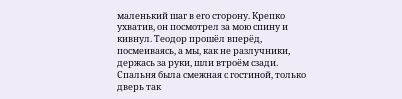маленький шаг в его сторону. Крепко ухватив, он посмотрел за мою спину и кивнул. Теодор прошёл вперёд, посмеиваясь, а мы, как не разлучники, держась за руки, шли втроём сзади.
Спальня была смежная с гостиной, только дверь так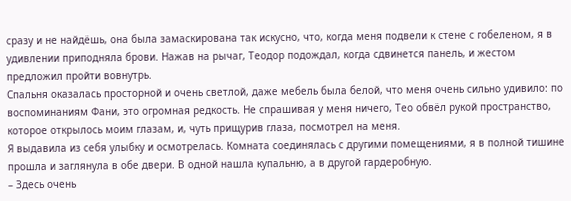сразу и не найдёшь, она была замаскирована так искусно, что, когда меня подвели к стене с гобеленом, я в удивлении приподняла брови. Нажав на рычаг, Теодор подождал, когда сдвинется панель, и жестом предложил пройти вовнутрь.
Спальня оказалась просторной и очень светлой, даже мебель была белой, что меня очень сильно удивило: по воспоминаниям Фани, это огромная редкость. Не спрашивая у меня ничего, Тео обвёл рукой пространство, которое открылось моим глазам, и, чуть прищурив глаза, посмотрел на меня.
Я выдавила из себя улыбку и осмотрелась. Комната соединялась с другими помещениями, я в полной тишине прошла и заглянула в обе двери. В одной нашла купальню, а в другой гардеробную.
– Здесь очень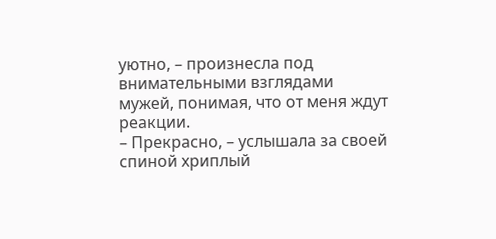уютно, – произнесла под внимательными взглядами мужей, понимая, что от меня ждут реакции.
– Прекрасно, – услышала за своей спиной хриплый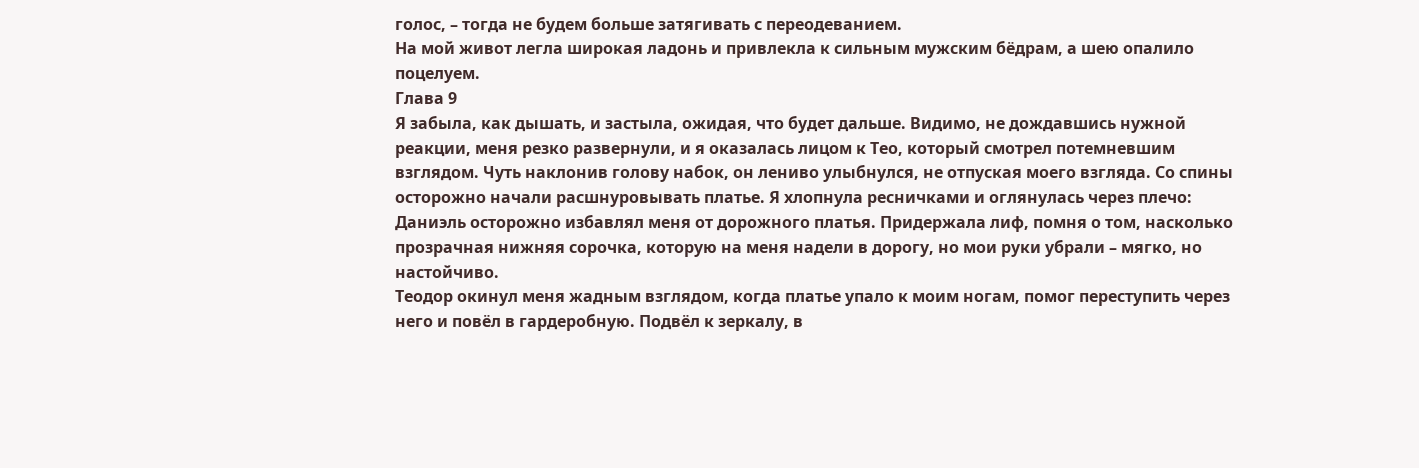голос, – тогда не будем больше затягивать с переодеванием.
На мой живот легла широкая ладонь и привлекла к сильным мужским бёдрам, а шею опалило поцелуем.
Глава 9
Я забыла, как дышать, и застыла, ожидая, что будет дальше. Видимо, не дождавшись нужной реакции, меня резко развернули, и я оказалась лицом к Тео, который смотрел потемневшим взглядом. Чуть наклонив голову набок, он лениво улыбнулся, не отпуская моего взгляда. Со спины осторожно начали расшнуровывать платье. Я хлопнула ресничками и оглянулась через плечо: Даниэль осторожно избавлял меня от дорожного платья. Придержала лиф, помня о том, насколько прозрачная нижняя сорочка, которую на меня надели в дорогу, но мои руки убрали – мягко, но настойчиво.
Теодор окинул меня жадным взглядом, когда платье упало к моим ногам, помог переступить через него и повёл в гардеробную. Подвёл к зеркалу, в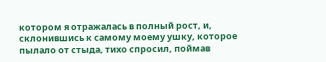котором я отражалась в полный рост, и, склонившись к самому моему ушку, которое пылало от стыда, тихо спросил, поймав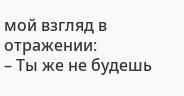мой взгляд в отражении:
– Ты же не будешь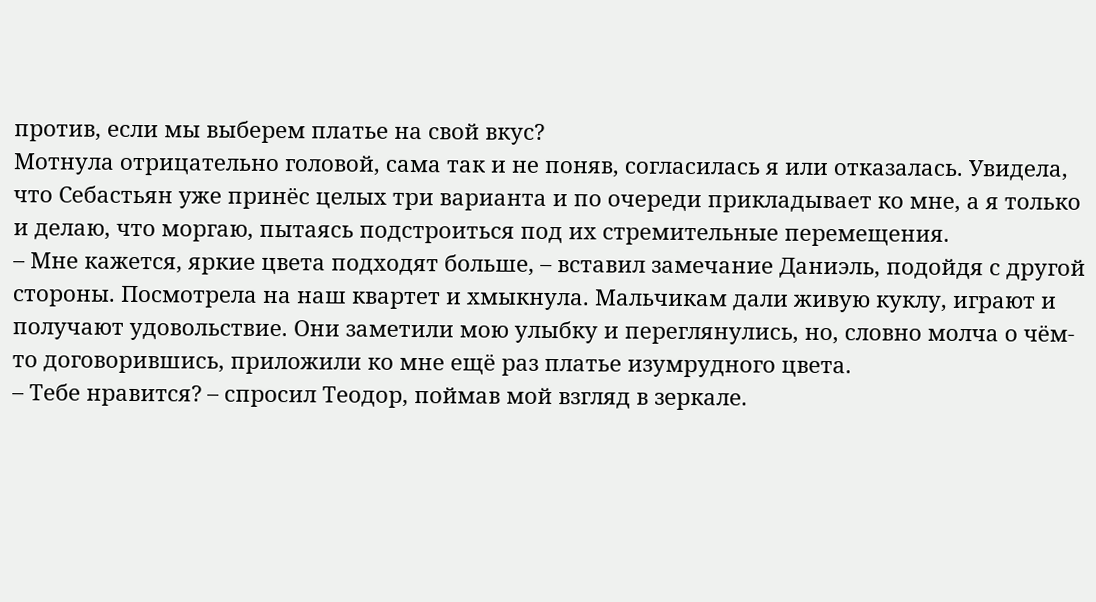против, если мы выберем платье на свой вкус?
Мотнула отрицательно головой, сама так и не поняв, согласилась я или отказалась. Увидела, что Себастьян уже принёс целых три варианта и по очереди прикладывает ко мне, а я только и делаю, что моргаю, пытаясь подстроиться под их стремительные перемещения.
– Мне кажется, яркие цвета подходят больше, – вставил замечание Даниэль, подойдя с другой стороны. Посмотрела на наш квартет и хмыкнула. Мальчикам дали живую куклу, играют и получают удовольствие. Они заметили мою улыбку и переглянулись, но, словно молча о чём-то договорившись, приложили ко мне ещё раз платье изумрудного цвета.
– Тебе нравится? – спросил Теодор, поймав мой взгляд в зеркале.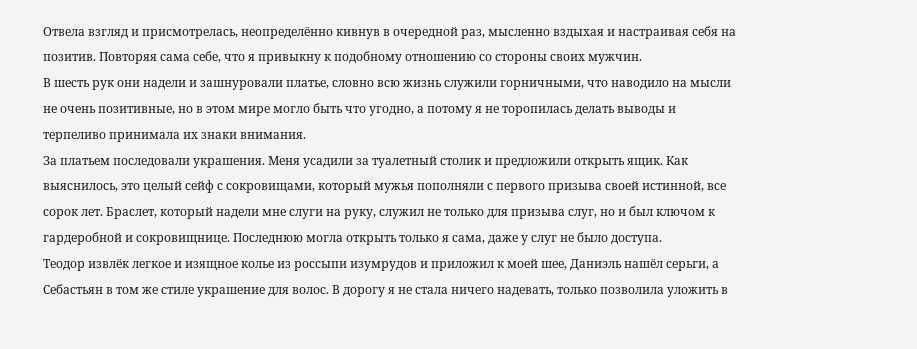Отвела взгляд и присмотрелась, неопределённо кивнув в очередной раз, мысленно вздыхая и настраивая себя на позитив. Повторяя сама себе, что я привыкну к подобному отношению со стороны своих мужчин.
В шесть рук они надели и зашнуровали платье, словно всю жизнь служили горничными, что наводило на мысли не очень позитивные, но в этом мире могло быть что угодно, а потому я не торопилась делать выводы и терпеливо принимала их знаки внимания.
За платьем последовали украшения. Меня усадили за туалетный столик и предложили открыть ящик. Как выяснилось, это целый сейф с сокровищами, который мужья пополняли с первого призыва своей истинной, все сорок лет. Браслет, который надели мне слуги на руку, служил не только для призыва слуг, но и был ключом к гардеробной и сокровищнице. Последнюю могла открыть только я сама, даже у слуг не было доступа.
Теодор извлёк легкое и изящное колье из россыпи изумрудов и приложил к моей шее, Даниэль нашёл серьги, а Себастьян в том же стиле украшение для волос. В дорогу я не стала ничего надевать, только позволила уложить в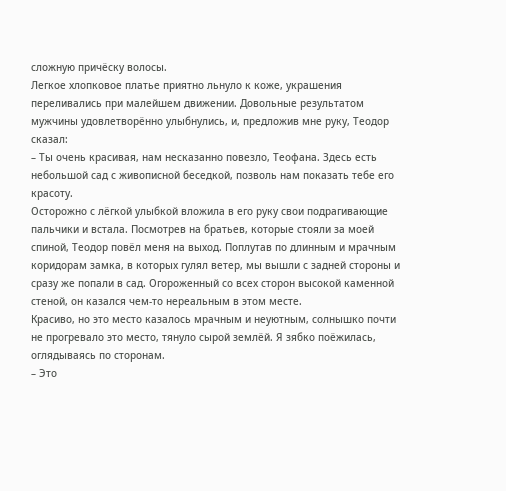сложную причёску волосы.
Легкое хлопковое платье приятно льнуло к коже, украшения переливались при малейшем движении. Довольные результатом мужчины удовлетворённо улыбнулись, и, предложив мне руку, Теодор сказал:
– Ты очень красивая, нам несказанно повезло, Теофана. Здесь есть небольшой сад с живописной беседкой, позволь нам показать тебе его красоту.
Осторожно с лёгкой улыбкой вложила в его руку свои подрагивающие пальчики и встала. Посмотрев на братьев, которые стояли за моей спиной, Теодор повёл меня на выход. Поплутав по длинным и мрачным коридорам замка, в которых гулял ветер, мы вышли с задней стороны и сразу же попали в сад. Огороженный со всех сторон высокой каменной стеной, он казался чем-то нереальным в этом месте.
Красиво, но это место казалось мрачным и неуютным, солнышко почти не прогревало это место, тянуло сырой землёй. Я зябко поёжилась, оглядываясь по сторонам.
– Это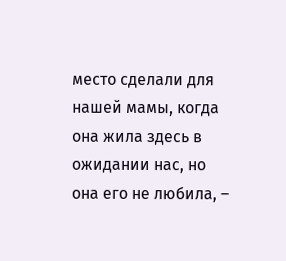место сделали для нашей мамы, когда она жила здесь в ожидании нас, но она его не любила, –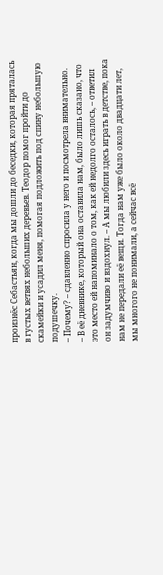произнёс Себастьян, когда мы дошли до беседки, которая пряталась в густых ветвях небольших деревьев. Теодор помог пройти до скамейки и усадил меня, помогая подложить под спину небольшую подушечку.
– Почему? – сдавленно спросила у него и посмотрела внимательно.
– В её дневнике, который она оставила нам, было лишь сказано, что это место ей напоминало о том, как ей недолго осталось, – ответил он задумчиво и вздохнул. – А мы любили здесь играть в детстве, пока нам не передали её вещи. Тогда нам уже было около двадцати лет, мы многого не понимали, а сейчас всё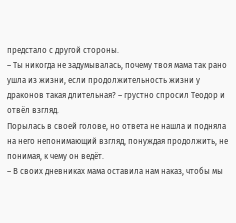предстало с другой стороны.
– Ты никогда не задумывалась, почему твоя мама так рано ушла из жизни, если продолжительность жизни у драконов такая длительная? – грустно спросил Теодор и отвёл взгляд.
Порылась в своей голове, но ответа не нашла и подняла на него непонимающий взгляд, понуждая продолжить, не понимая, к чему он ведёт.
– В своих дневниках мама оставила нам наказ, чтобы мы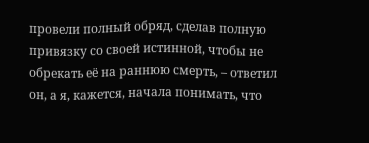провели полный обряд, сделав полную привязку со своей истинной, чтобы не обрекать её на раннюю смерть, – ответил он, а я, кажется, начала понимать, что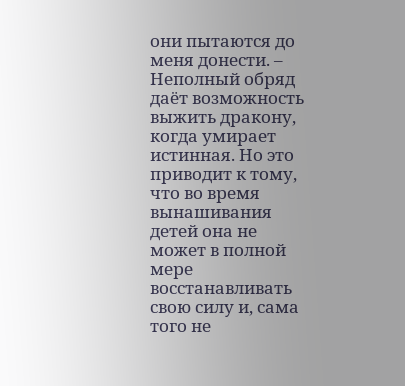они пытаются до меня донести. – Неполный обряд даёт возможность выжить дракону, когда умирает истинная. Но это приводит к тому, что во время вынашивания детей она не может в полной мере восстанавливать свою силу и, сама того не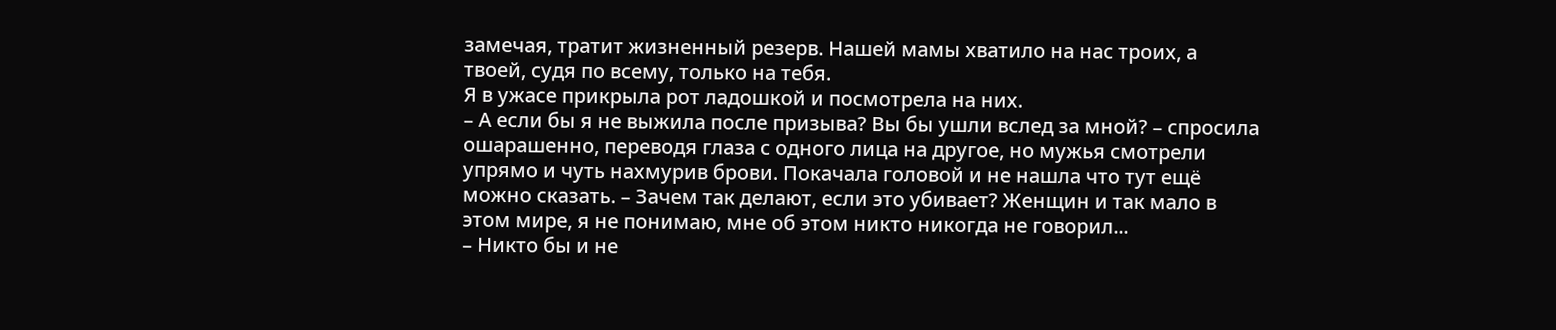замечая, тратит жизненный резерв. Нашей мамы хватило на нас троих, а твоей, судя по всему, только на тебя.
Я в ужасе прикрыла рот ладошкой и посмотрела на них.
– А если бы я не выжила после призыва? Вы бы ушли вслед за мной? – спросила ошарашенно, переводя глаза с одного лица на другое, но мужья смотрели упрямо и чуть нахмурив брови. Покачала головой и не нашла что тут ещё можно сказать. – Зачем так делают, если это убивает? Женщин и так мало в этом мире, я не понимаю, мне об этом никто никогда не говорил...
– Никто бы и не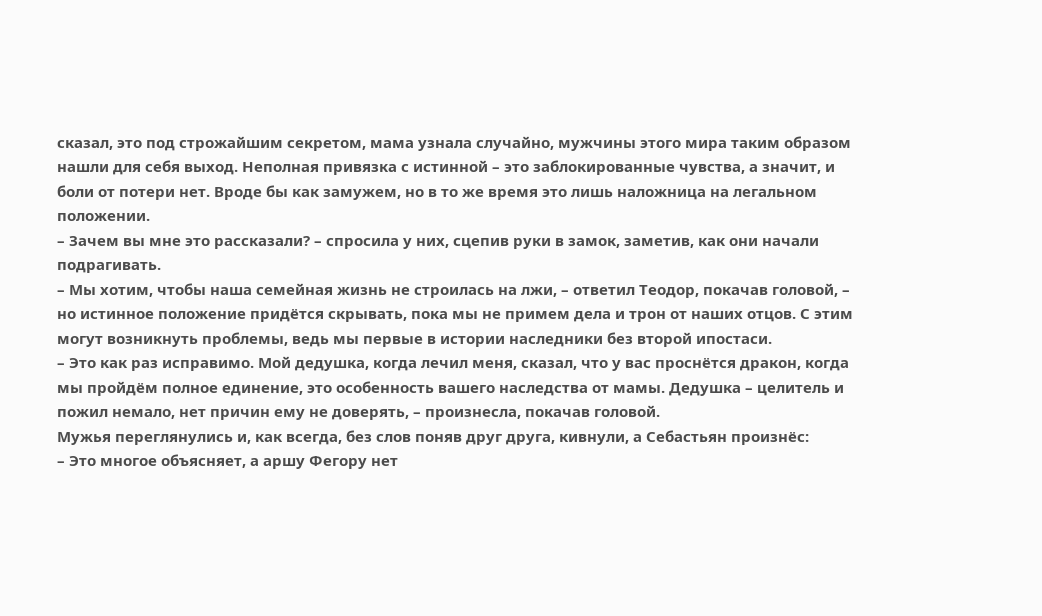сказал, это под строжайшим секретом, мама узнала случайно, мужчины этого мира таким образом нашли для себя выход. Неполная привязка с истинной – это заблокированные чувства, а значит, и боли от потери нет. Вроде бы как замужем, но в то же время это лишь наложница на легальном положении.
– Зачем вы мне это рассказали? – спросила у них, сцепив руки в замок, заметив, как они начали подрагивать.
– Мы хотим, чтобы наша семейная жизнь не строилась на лжи, – ответил Теодор, покачав головой, – но истинное положение придётся скрывать, пока мы не примем дела и трон от наших отцов. С этим могут возникнуть проблемы, ведь мы первые в истории наследники без второй ипостаси.
– Это как раз исправимо. Мой дедушка, когда лечил меня, сказал, что у вас проснётся дракон, когда мы пройдём полное единение, это особенность вашего наследства от мамы. Дедушка – целитель и пожил немало, нет причин ему не доверять, – произнесла, покачав головой.
Мужья переглянулись и, как всегда, без слов поняв друг друга, кивнули, а Себастьян произнёс:
– Это многое объясняет, а аршу Фегору нет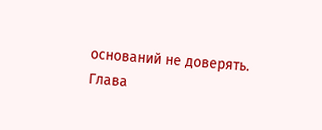оснований не доверять.
Глава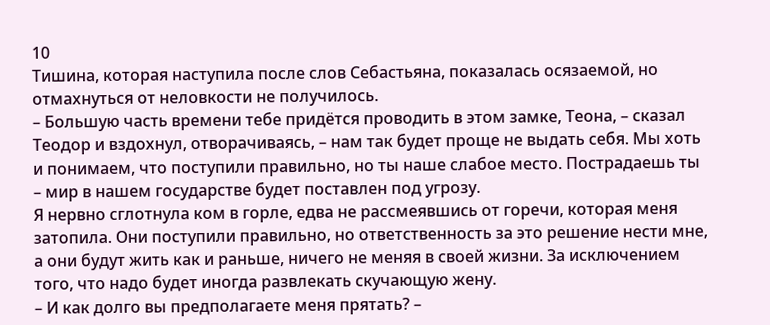10
Тишина, которая наступила после слов Себастьяна, показалась осязаемой, но отмахнуться от неловкости не получилось.
– Большую часть времени тебе придётся проводить в этом замке, Теона, – сказал Теодор и вздохнул, отворачиваясь, – нам так будет проще не выдать себя. Мы хоть и понимаем, что поступили правильно, но ты наше слабое место. Пострадаешь ты – мир в нашем государстве будет поставлен под угрозу.
Я нервно сглотнула ком в горле, едва не рассмеявшись от горечи, которая меня затопила. Они поступили правильно, но ответственность за это решение нести мне, а они будут жить как и раньше, ничего не меняя в своей жизни. За исключением того, что надо будет иногда развлекать скучающую жену.
– И как долго вы предполагаете меня прятать? –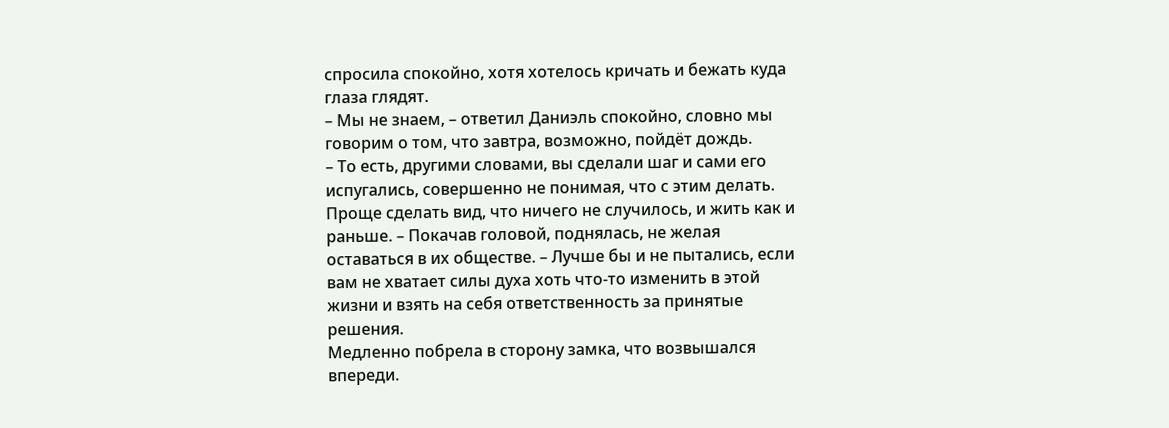спросила спокойно, хотя хотелось кричать и бежать куда глаза глядят.
– Мы не знаем, – ответил Даниэль спокойно, словно мы говорим о том, что завтра, возможно, пойдёт дождь.
– То есть, другими словами, вы сделали шаг и сами его испугались, совершенно не понимая, что с этим делать. Проще сделать вид, что ничего не случилось, и жить как и раньше. – Покачав головой, поднялась, не желая оставаться в их обществе. – Лучше бы и не пытались, если вам не хватает силы духа хоть что-то изменить в этой жизни и взять на себя ответственность за принятые решения.
Медленно побрела в сторону замка, что возвышался впереди.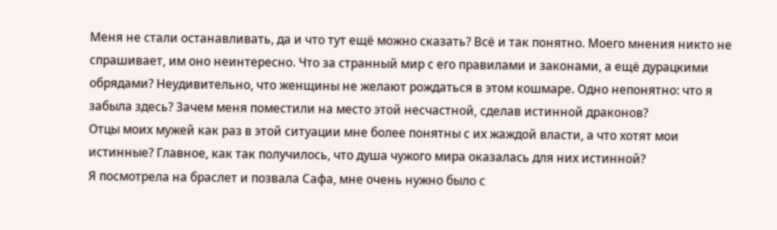Меня не стали останавливать, да и что тут ещё можно сказать? Всё и так понятно. Моего мнения никто не спрашивает, им оно неинтересно. Что за странный мир с его правилами и законами, а ещё дурацкими обрядами? Неудивительно, что женщины не желают рождаться в этом кошмаре. Одно непонятно: что я забыла здесь? Зачем меня поместили на место этой несчастной, сделав истинной драконов?
Отцы моих мужей как раз в этой ситуации мне более понятны с их жаждой власти, а что хотят мои истинные? Главное, как так получилось, что душа чужого мира оказалась для них истинной?
Я посмотрела на браслет и позвала Сафа, мне очень нужно было с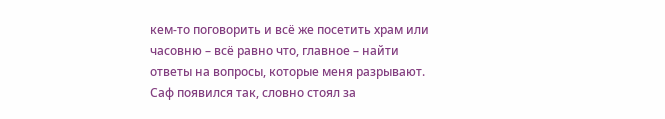кем-то поговорить и всё же посетить храм или часовню – всё равно что, главное – найти ответы на вопросы, которые меня разрывают.
Саф появился так, словно стоял за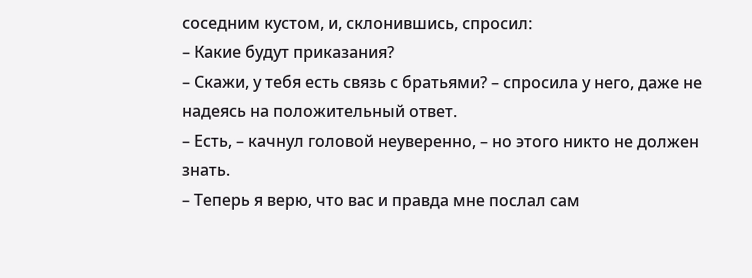соседним кустом, и, склонившись, спросил:
– Какие будут приказания?
– Скажи, у тебя есть связь с братьями? – спросила у него, даже не надеясь на положительный ответ.
– Есть, – качнул головой неуверенно, – но этого никто не должен знать.
– Теперь я верю, что вас и правда мне послал сам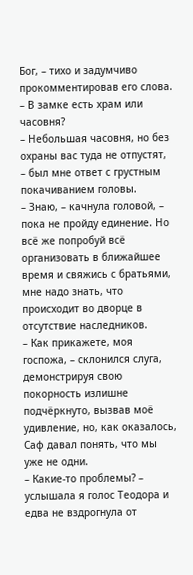Бог, – тихо и задумчиво прокомментировав его слова. – В замке есть храм или часовня?
– Небольшая часовня, но без охраны вас туда не отпустят, – был мне ответ с грустным покачиванием головы.
– Знаю, – качнула головой, – пока не пройду единение. Но всё же попробуй всё организовать в ближайшее время и свяжись с братьями, мне надо знать, что происходит во дворце в отсутствие наследников.
– Как прикажете, моя госпожа, – склонился слуга, демонстрируя свою покорность излишне подчёркнуто, вызвав моё удивление, но, как оказалось, Саф давал понять, что мы уже не одни.
– Какие-то проблемы? – услышала я голос Теодора и едва не вздрогнула от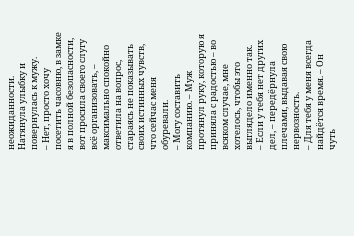неожиданности. Натянула улыбку и повернулась к мужу.
– Нет, просто хочу посетить часовню, в замке я в полной безопасности, вот просила своего слугу всё организовать, – максимально спокойно ответила на вопрос, стараясь не показывать своих истинных чувств, что сейчас меня обуревали.
– Могу составить компанию. – Муж протянул руку, которую я приняла с радостью – во всяком случае, мне хотелось, чтобы это выглядело именно так.
– Если у тебя нет других дел, – передёрнула плечами, выдавая свою нервозность.
– Для тебя у меня всегда найдётся время. – Он чуть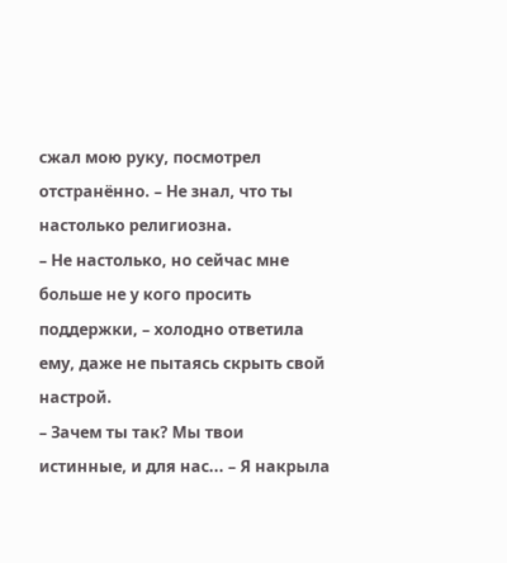сжал мою руку, посмотрел отстранённо. – Не знал, что ты настолько религиозна.
– Не настолько, но сейчас мне больше не у кого просить поддержки, – холодно ответила ему, даже не пытаясь скрыть свой настрой.
– Зачем ты так? Мы твои истинные, и для нас... – Я накрыла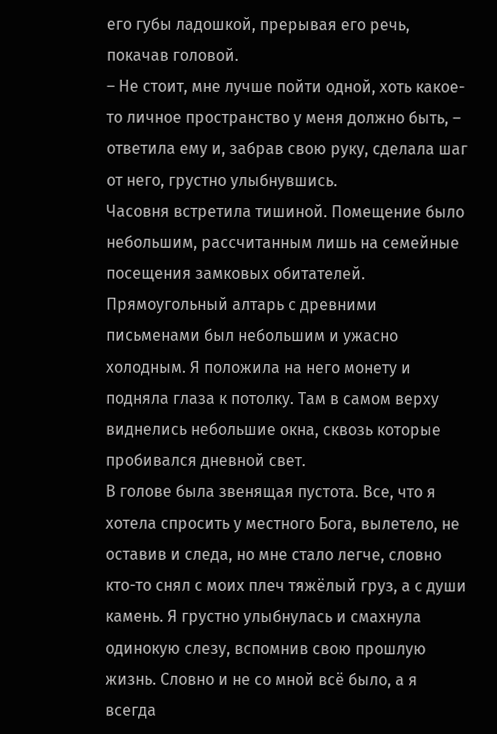его губы ладошкой, прерывая его речь, покачав головой.
– Не стоит, мне лучше пойти одной, хоть какое-то личное пространство у меня должно быть, – ответила ему и, забрав свою руку, сделала шаг от него, грустно улыбнувшись.
Часовня встретила тишиной. Помещение было небольшим, рассчитанным лишь на семейные посещения замковых обитателей. Прямоугольный алтарь с древними письменами был небольшим и ужасно холодным. Я положила на него монету и подняла глаза к потолку. Там в самом верху виднелись небольшие окна, сквозь которые пробивался дневной свет.
В голове была звенящая пустота. Все, что я хотела спросить у местного Бога, вылетело, не оставив и следа, но мне стало легче, словно кто-то снял с моих плеч тяжёлый груз, а с души камень. Я грустно улыбнулась и смахнула одинокую слезу, вспомнив свою прошлую жизнь. Словно и не со мной всё было, а я всегда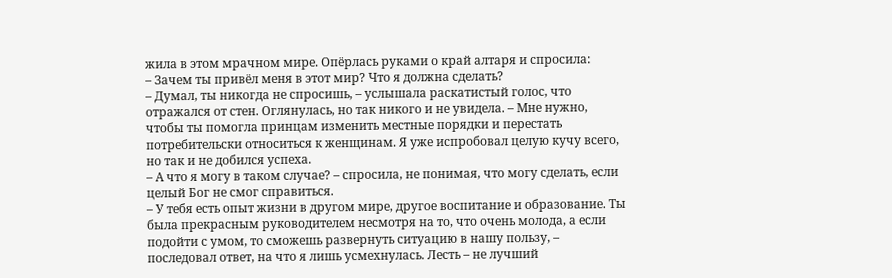жила в этом мрачном мире. Опёрлась руками о край алтаря и спросила:
– Зачем ты привёл меня в этот мир? Что я должна сделать?
– Думал, ты никогда не спросишь, – услышала раскатистый голос, что отражался от стен. Оглянулась, но так никого и не увидела. – Мне нужно, чтобы ты помогла принцам изменить местные порядки и перестать потребительски относиться к женщинам. Я уже испробовал целую кучу всего, но так и не добился успеха.
– А что я могу в таком случае? – спросила, не понимая, что могу сделать, если целый Бог не смог справиться.
– У тебя есть опыт жизни в другом мире, другое воспитание и образование. Ты была прекрасным руководителем несмотря на то, что очень молода, а если подойти с умом, то сможешь развернуть ситуацию в нашу пользу, – последовал ответ, на что я лишь усмехнулась. Лесть – не лучший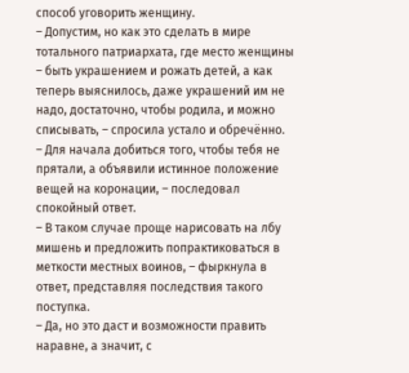способ уговорить женщину.
– Допустим, но как это сделать в мире тотального патриархата, где место женщины – быть украшением и рожать детей, а как теперь выяснилось, даже украшений им не надо, достаточно, чтобы родила, и можно списывать, – спросила устало и обречённо.
– Для начала добиться того, чтобы тебя не прятали, а объявили истинное положение вещей на коронации, – последовал спокойный ответ.
– В таком случае проще нарисовать на лбу мишень и предложить попрактиковаться в меткости местных воинов, – фыркнула в ответ, представляя последствия такого поступка.
– Да, но это даст и возможности править наравне, а значит, с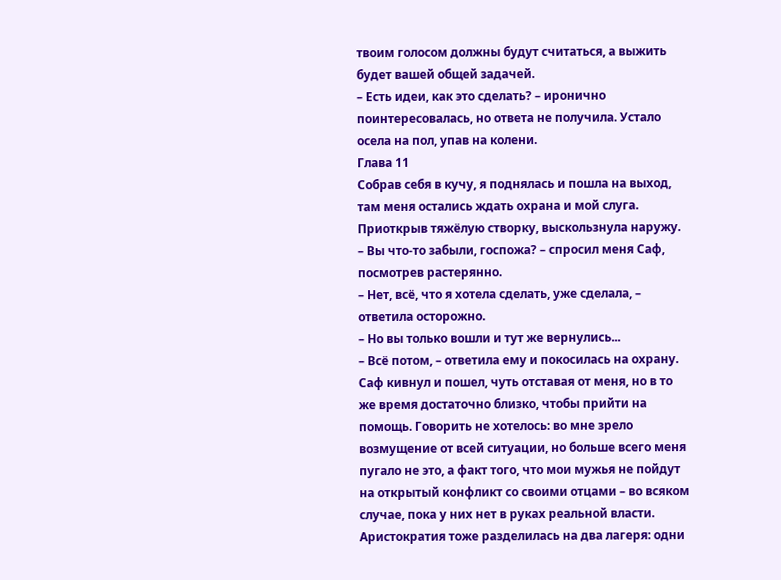твоим голосом должны будут считаться, а выжить будет вашей общей задачей.
– Есть идеи, как это сделать? – иронично поинтересовалась, но ответа не получила. Устало осела на пол, упав на колени.
Глава 11
Собрав себя в кучу, я поднялась и пошла на выход, там меня остались ждать охрана и мой слуга. Приоткрыв тяжёлую створку, выскользнула наружу.
– Вы что-то забыли, госпожа? – спросил меня Саф, посмотрев растерянно.
– Нет, всё, что я хотела сделать, уже сделала, – ответила осторожно.
– Но вы только вошли и тут же вернулись...
– Всё потом, – ответила ему и покосилась на охрану. Саф кивнул и пошел, чуть отставая от меня, но в то же время достаточно близко, чтобы прийти на помощь. Говорить не хотелось: во мне зрело возмущение от всей ситуации, но больше всего меня пугало не это, а факт того, что мои мужья не пойдут на открытый конфликт со своими отцами – во всяком случае, пока у них нет в руках реальной власти.
Аристократия тоже разделилась на два лагеря: одни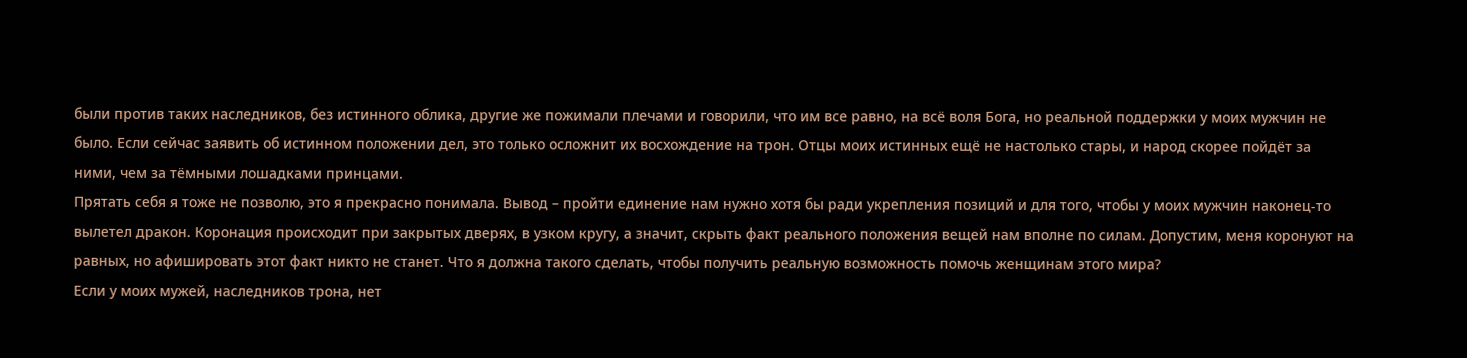были против таких наследников, без истинного облика, другие же пожимали плечами и говорили, что им все равно, на всё воля Бога, но реальной поддержки у моих мужчин не было. Если сейчас заявить об истинном положении дел, это только осложнит их восхождение на трон. Отцы моих истинных ещё не настолько стары, и народ скорее пойдёт за ними, чем за тёмными лошадками принцами.
Прятать себя я тоже не позволю, это я прекрасно понимала. Вывод – пройти единение нам нужно хотя бы ради укрепления позиций и для того, чтобы у моих мужчин наконец-то вылетел дракон. Коронация происходит при закрытых дверях, в узком кругу, а значит, скрыть факт реального положения вещей нам вполне по силам. Допустим, меня коронуют на равных, но афишировать этот факт никто не станет. Что я должна такого сделать, чтобы получить реальную возможность помочь женщинам этого мира?
Если у моих мужей, наследников трона, нет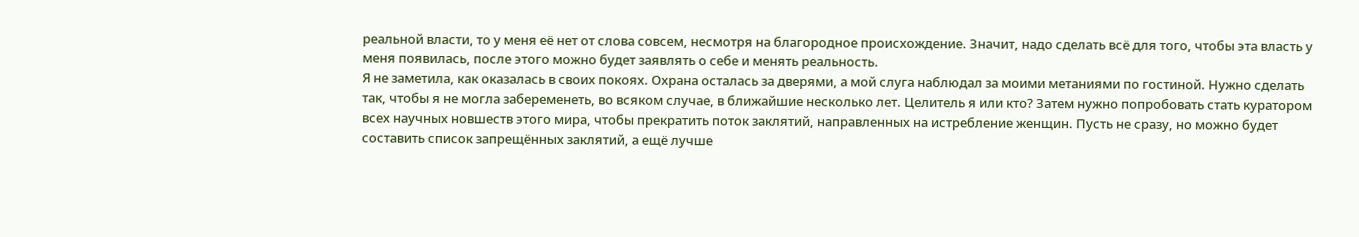реальной власти, то у меня её нет от слова совсем, несмотря на благородное происхождение. Значит, надо сделать всё для того, чтобы эта власть у меня появилась, после этого можно будет заявлять о себе и менять реальность.
Я не заметила, как оказалась в своих покоях. Охрана осталась за дверями, а мой слуга наблюдал за моими метаниями по гостиной. Нужно сделать так, чтобы я не могла забеременеть, во всяком случае, в ближайшие несколько лет. Целитель я или кто? Затем нужно попробовать стать куратором всех научных новшеств этого мира, чтобы прекратить поток заклятий, направленных на истребление женщин. Пусть не сразу, но можно будет составить список запрещённых заклятий, а ещё лучше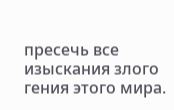пресечь все изыскания злого гения этого мира.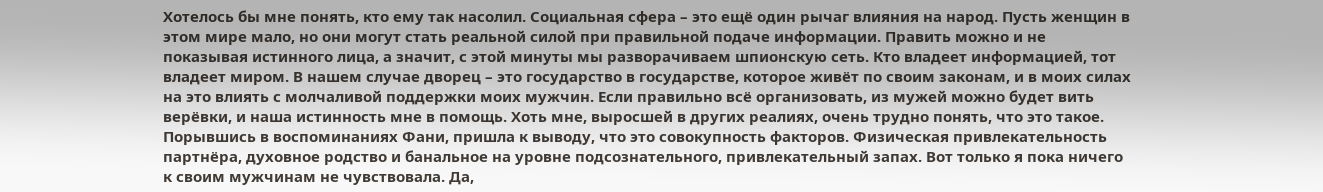Хотелось бы мне понять, кто ему так насолил. Социальная сфера – это ещё один рычаг влияния на народ. Пусть женщин в этом мире мало, но они могут стать реальной силой при правильной подаче информации. Править можно и не показывая истинного лица, а значит, с этой минуты мы разворачиваем шпионскую сеть. Кто владеет информацией, тот владеет миром. В нашем случае дворец – это государство в государстве, которое живёт по своим законам, и в моих силах на это влиять с молчаливой поддержки моих мужчин. Если правильно всё организовать, из мужей можно будет вить верёвки, и наша истинность мне в помощь. Хоть мне, выросшей в других реалиях, очень трудно понять, что это такое.
Порывшись в воспоминаниях Фани, пришла к выводу, что это совокупность факторов. Физическая привлекательность партнёра, духовное родство и банальное на уровне подсознательного, привлекательный запах. Вот только я пока ничего к своим мужчинам не чувствовала. Да,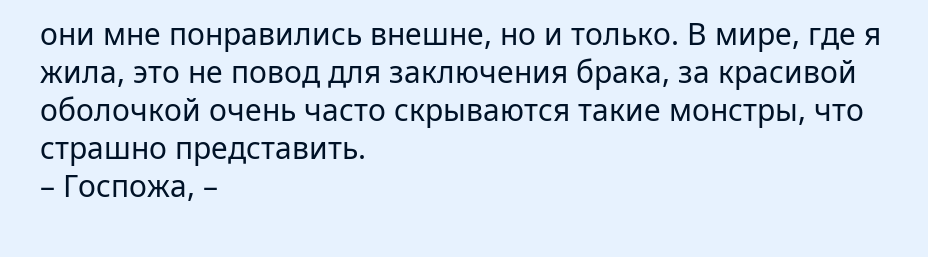они мне понравились внешне, но и только. В мире, где я жила, это не повод для заключения брака, за красивой оболочкой очень часто скрываются такие монстры, что страшно представить.
– Госпожа, –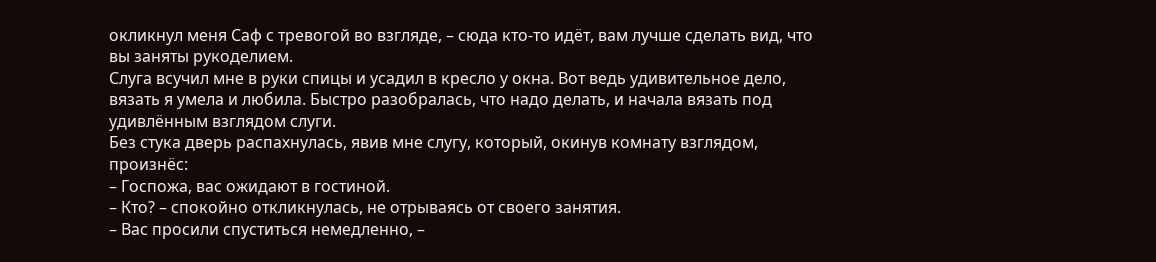окликнул меня Саф с тревогой во взгляде, – сюда кто-то идёт, вам лучше сделать вид, что вы заняты рукоделием.
Слуга всучил мне в руки спицы и усадил в кресло у окна. Вот ведь удивительное дело, вязать я умела и любила. Быстро разобралась, что надо делать, и начала вязать под удивлённым взглядом слуги.
Без стука дверь распахнулась, явив мне слугу, который, окинув комнату взглядом, произнёс:
– Госпожа, вас ожидают в гостиной.
– Кто? – спокойно откликнулась, не отрываясь от своего занятия.
– Вас просили спуститься немедленно, –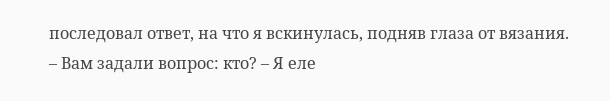последовал ответ, на что я вскинулась, подняв глаза от вязания.
– Вам задали вопрос: кто? – Я еле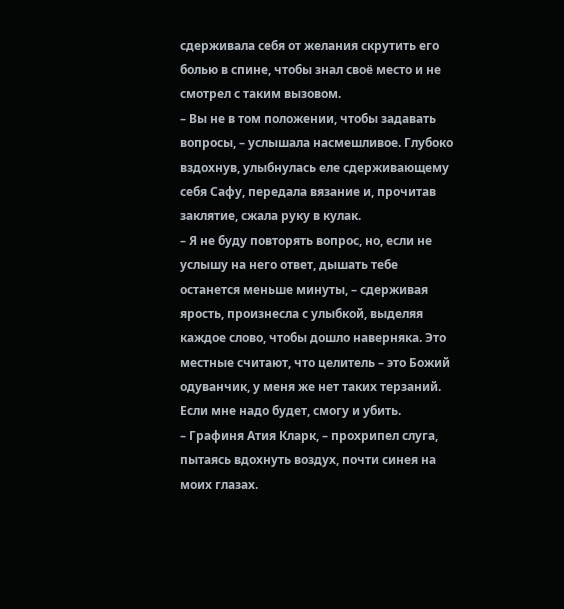сдерживала себя от желания скрутить его болью в спине, чтобы знал своё место и не смотрел с таким вызовом.
– Вы не в том положении, чтобы задавать вопросы, – услышала насмешливое. Глубоко вздохнув, улыбнулась еле сдерживающему себя Сафу, передала вязание и, прочитав заклятие, сжала руку в кулак.
– Я не буду повторять вопрос, но, если не услышу на него ответ, дышать тебе останется меньше минуты, – сдерживая ярость, произнесла с улыбкой, выделяя каждое слово, чтобы дошло наверняка. Это местные считают, что целитель – это Божий одуванчик, у меня же нет таких терзаний. Если мне надо будет, смогу и убить.
– Графиня Атия Кларк, – прохрипел слуга, пытаясь вдохнуть воздух, почти синея на моих глазах.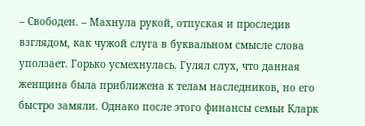– Свободен. – Махнула рукой, отпуская и проследив взглядом, как чужой слуга в буквальном смысле слова уползает. Горько усмехнулась. Гулял слух, что данная женщина была приближена к телам наследников, но его быстро замяли. Однако после этого финансы семьи Кларк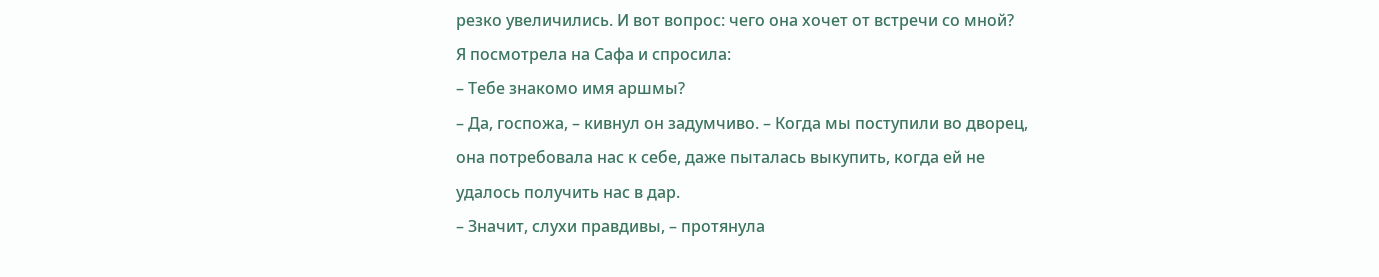резко увеличились. И вот вопрос: чего она хочет от встречи со мной?
Я посмотрела на Сафа и спросила:
– Тебе знакомо имя аршмы?
– Да, госпожа, – кивнул он задумчиво. – Когда мы поступили во дворец, она потребовала нас к себе, даже пыталась выкупить, когда ей не удалось получить нас в дар.
– Значит, слухи правдивы, – протянула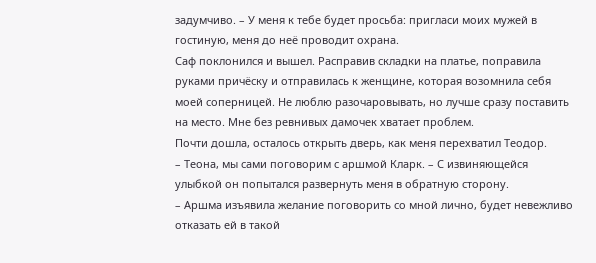задумчиво. – У меня к тебе будет просьба: пригласи моих мужей в гостиную, меня до неё проводит охрана.
Саф поклонился и вышел. Расправив складки на платье, поправила руками причёску и отправилась к женщине, которая возомнила себя моей соперницей. Не люблю разочаровывать, но лучше сразу поставить на место. Мне без ревнивых дамочек хватает проблем.
Почти дошла, осталось открыть дверь, как меня перехватил Теодор.
– Теона, мы сами поговорим с аршмой Кларк. – С извиняющейся улыбкой он попытался развернуть меня в обратную сторону.
– Аршма изъявила желание поговорить со мной лично, будет невежливо отказать ей в такой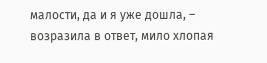малости, да и я уже дошла, – возразила в ответ, мило хлопая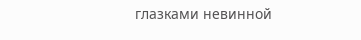глазками невинной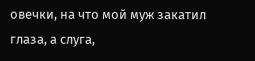овечки, на что мой муж закатил глаза, а слуга,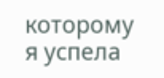которому я успела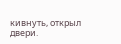кивнуть, открыл двери.